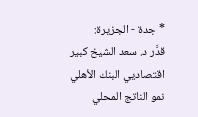* جدة - الجزيرة:
قدَّر د. سعد الشيخ كبير اقتصاديي البنك الأهلي نمو الناتج المحلي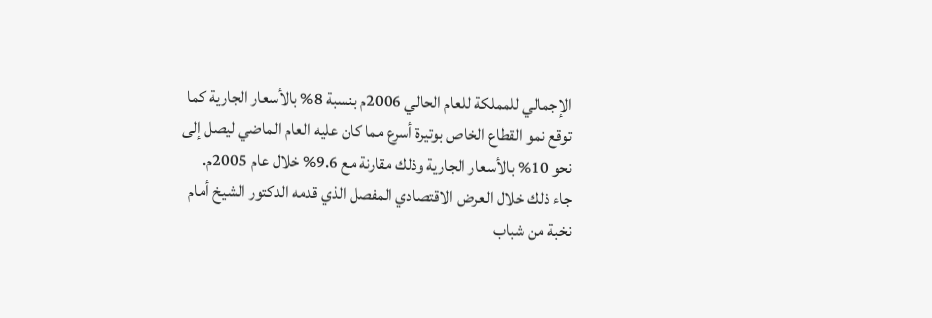الإجمالي للمملكة للعام الحالي 2006م بنسبة 8% بالأسعار الجارية كما توقع نمو القطاع الخاص بوتيرة أسرع مما كان عليه العام الماضي ليصل إلى نحو 10% بالأسعار الجارية وذلك مقارنة مع 9.6% خلال عام 2005م.
جاء ذلك خلال العرض الاقتصادي المفصل الذي قدمه الدكتور الشيخ أمام نخبة من شباب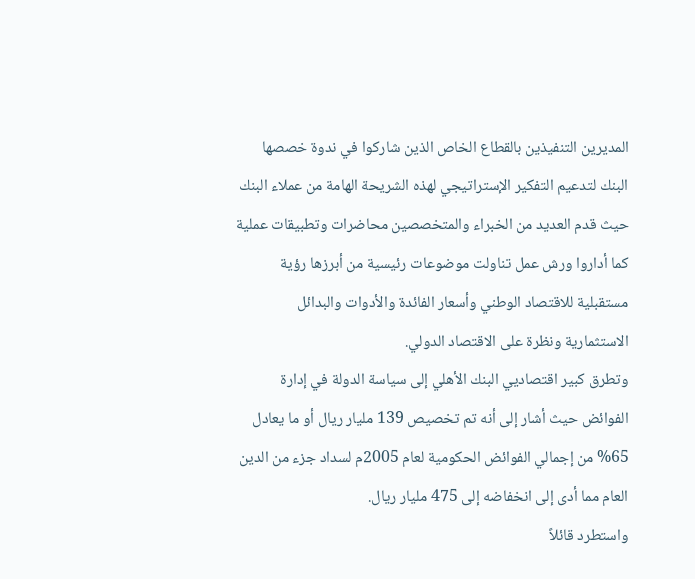المديرين التنفيذين بالقطاع الخاص الذين شاركوا في ندوة خصصها البنك لتدعيم التفكير الإستراتيجي لهذه الشريحة الهامة من عملاء البنك حيث قدم العديد من الخبراء والمتخصصين محاضرات وتطبيقات عملية كما أداروا ورش عمل تناولت موضوعات رئيسية من أبرزها رؤية مستقبلية للاقتصاد الوطني وأسعار الفائدة والأدوات والبدائل الاستثمارية ونظرة على الاقتصاد الدولي.
وتطرق كبير اقتصاديي البنك الأهلي إلى سياسة الدولة في إدارة الفوائض حيث أشار إلى أنه تم تخصيص 139 مليار ريال أو ما يعادل 65% من إجمالي الفوائض الحكومية لعام 2005م لسداد جزء من الدين العام مما أدى إلى انخفاضه إلى 475 مليار ريال.
واستطرد قائلاً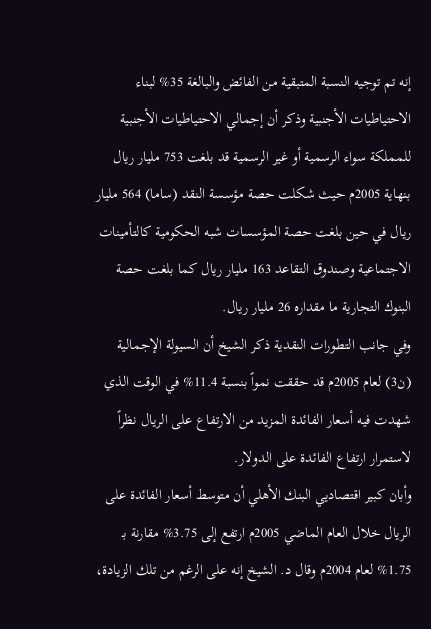إنه تم توجيه النسبة المتبقية من الفائض والبالغة 35% لبناء الاحتياطيات الأجنبية وذكر أن إجمالي الاحتياطيات الأجنبية للمملكة سواء الرسمية أو غير الرسمية قد بلغت 753 مليار ريال بنهاية 2005م حيث شكلت حصة مؤسسة النقد (ساما) 564 مليار ريال في حين بلغت حصة المؤسسات شبه الحكومية كالتأمينات الاجتماعية وصندوق التقاعد 163 مليار ريال كما بلغت حصة البنوك التجارية ما مقداره 26 مليار ريال.
وفي جانب التطورات النقدية ذكر الشيخ أن السيولة الإجمالية (ن3) لعام 2005م قد حققت نمواً بنسبة 11.4% في الوقت الذي شهدت فيه أسعار الفائدة المزيد من الارتفاع على الريال نظراً لاستمرار ارتفاع الفائدة على الدولار.
وأبان كبير اقتصاديي البنك الأهلي أن متوسط أسعار الفائدة على الريال خلال العام الماضي 2005م ارتفع إلى 3.75% مقارنة بـ 1.75% لعام 2004م وقال د. الشيخ إنه على الرغم من تلك الزيادة،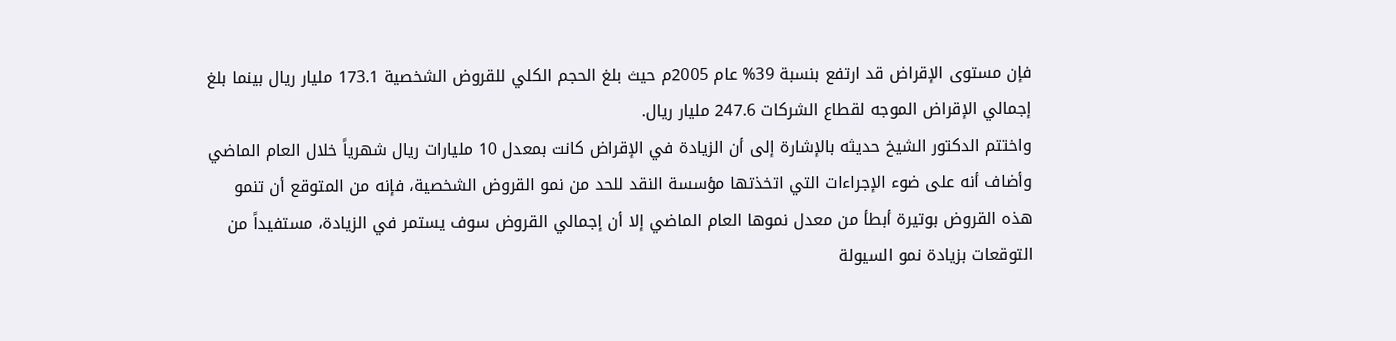فإن مستوى الإقراض قد ارتفع بنسبة 39% عام 2005م حيث بلغ الحجم الكلي للقروض الشخصية 173.1 مليار ريال بينما بلغ إجمالي الإقراض الموجه لقطاع الشركات 247.6 مليار ريال.
واختتم الدكتور الشيخ حديثه بالإشارة إلى أن الزيادة في الإقراض كانت بمعدل 10 مليارات ريال شهرياً خلال العام الماضي وأضاف أنه على ضوء الإجراءات التي اتخذتها مؤسسة النقد للحد من نمو القروض الشخصية، فإنه من المتوقع أن تنمو هذه القروض بوتيرة أبطأ من معدل نموها العام الماضي إلا أن إجمالي القروض سوف يستمر في الزيادة، مستفيداً من التوقعات بزيادة نمو السيولة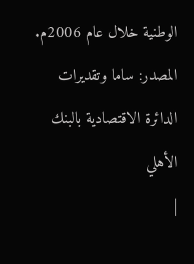الوطنية خلال عام 2006م.
المصدر: ساما وتقديرات الدائرة الاقتصادية بالبنك الأهلي
|